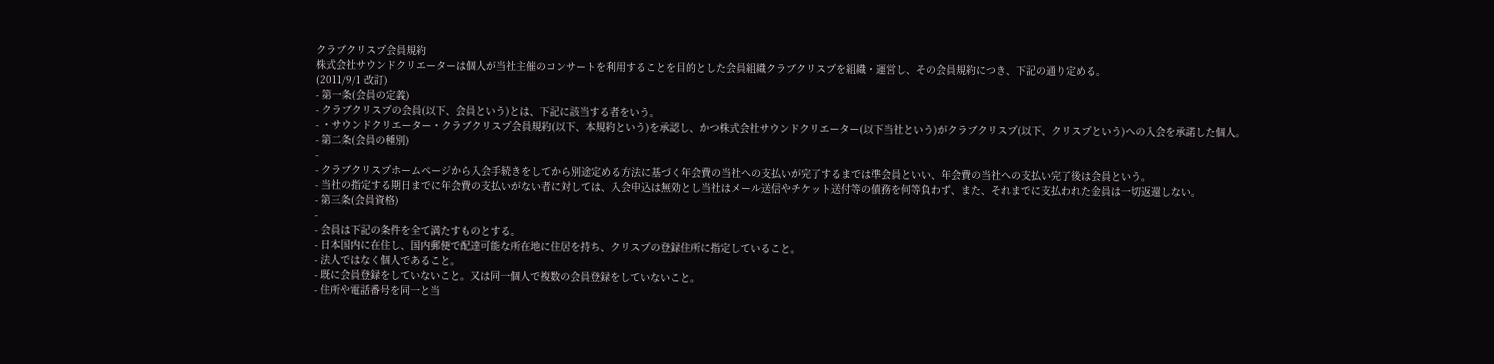クラブクリスプ会員規約
株式会社サウンドクリエーターは個人が当社主催のコンサートを利用することを目的とした会員組織クラブクリスプを組織・運営し、その会員規約につき、下記の通り定める。
(2011/9/1 改訂)
- 第一条(会員の定義)
- クラブクリスプの会員(以下、会員という)とは、下記に該当する者をいう。
- ・サウンドクリエーター・クラブクリスプ会員規約(以下、本規約という)を承認し、かつ株式会社サウンドクリエーター(以下当社という)がクラブクリスプ(以下、クリスプという)への入会を承諾した個人。
- 第二条(会員の種別)
-
- クラブクリスプホームページから入会手続きをしてから別途定める方法に基づく年会費の当社への支払いが完了するまでは準会員といい、年会費の当社への支払い完了後は会員という。
- 当社の指定する期日までに年会費の支払いがない者に対しては、入会申込は無効とし当社はメール送信やチケット送付等の債務を何等負わず、また、それまでに支払われた金員は一切返還しない。
- 第三条(会員資格)
-
- 会員は下記の条件を全て満たすものとする。
- 日本国内に在住し、国内郵便で配達可能な所在地に住居を持ち、クリスプの登録住所に指定していること。
- 法人ではなく個人であること。
- 既に会員登録をしていないこと。又は同一個人で複数の会員登録をしていないこと。
- 住所や電話番号を同一と当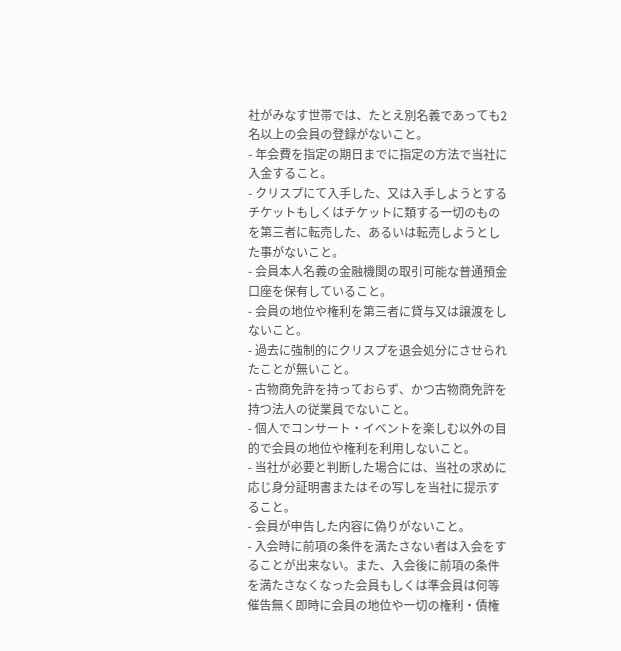社がみなす世帯では、たとえ別名義であっても2名以上の会員の登録がないこと。
- 年会費を指定の期日までに指定の方法で当社に入金すること。
- クリスプにて入手した、又は入手しようとするチケットもしくはチケットに類する一切のものを第三者に転売した、あるいは転売しようとした事がないこと。
- 会員本人名義の金融機関の取引可能な普通預金口座を保有していること。
- 会員の地位や権利を第三者に貸与又は譲渡をしないこと。
- 過去に強制的にクリスプを退会処分にさせられたことが無いこと。
- 古物商免許を持っておらず、かつ古物商免許を持つ法人の従業員でないこと。
- 個人でコンサート・イベントを楽しむ以外の目的で会員の地位や権利を利用しないこと。
- 当社が必要と判断した場合には、当社の求めに応じ身分証明書またはその写しを当社に提示すること。
- 会員が申告した内容に偽りがないこと。
- 入会時に前項の条件を満たさない者は入会をすることが出来ない。また、入会後に前項の条件を満たさなくなった会員もしくは準会員は何等催告無く即時に会員の地位や一切の権利・債権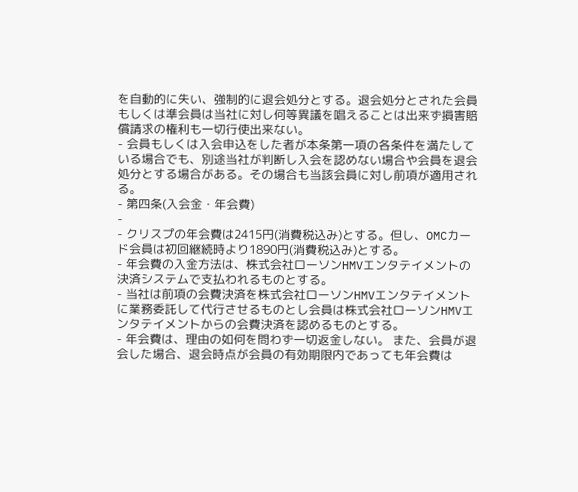を自動的に失い、強制的に退会処分とする。退会処分とされた会員もしくは準会員は当社に対し何等異議を唱えることは出来ず損害賠償請求の権利も一切行使出来ない。
- 会員もしくは入会申込をした者が本条第一項の各条件を満たしている場合でも、別途当社が判断し入会を認めない場合や会員を退会処分とする場合がある。その場合も当該会員に対し前項が適用される。
- 第四条(入会金・年会費)
-
- クリスプの年会費は2415円(消費税込み)とする。但し、OMCカード会員は初回継続時より1890円(消費税込み)とする。
- 年会費の入金方法は、株式会社ローソンHMVエンタテイメントの決済システムで支払われるものとする。
- 当社は前項の会費決済を株式会社ローソンHMVエンタテイメントに業務委託して代行させるものとし会員は株式会社ローソンHMVエンタテイメントからの会費決済を認めるものとする。
- 年会費は、理由の如何を問わず一切返金しない。 また、会員が退会した場合、退会時点が会員の有効期限内であっても年会費は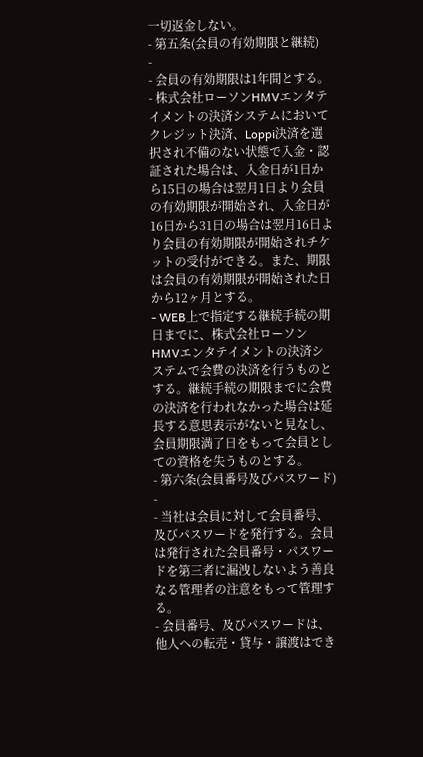一切返金しない。
- 第五条(会員の有効期限と継続)
-
- 会員の有効期限は1年間とする。
- 株式会社ローソンHMVエンタテイメントの決済システムにおいてクレジット決済、Loppi決済を選択され不備のない状態で入金・認証された場合は、入金日が1日から15日の場合は翌月1日より会員の有効期限が開始され、入金日が16日から31日の場合は翌月16日より会員の有効期限が開始されチケットの受付ができる。また、期限は会員の有効期限が開始された日から12ヶ月とする。
- WEB上で指定する継続手続の期日までに、株式会社ローソンHMVエンタテイメントの決済システムで会費の決済を行うものとする。継続手続の期限までに会費の決済を行われなかった場合は延長する意思表示がないと見なし、会員期限満了日をもって会員としての資格を失うものとする。
- 第六条(会員番号及びパスワード)
-
- 当社は会員に対して会員番号、及びパスワードを発行する。会員は発行された会員番号・パスワードを第三者に漏洩しないよう善良なる管理者の注意をもって管理する。
- 会員番号、及びパスワードは、他人への転売・貸与・譲渡はでき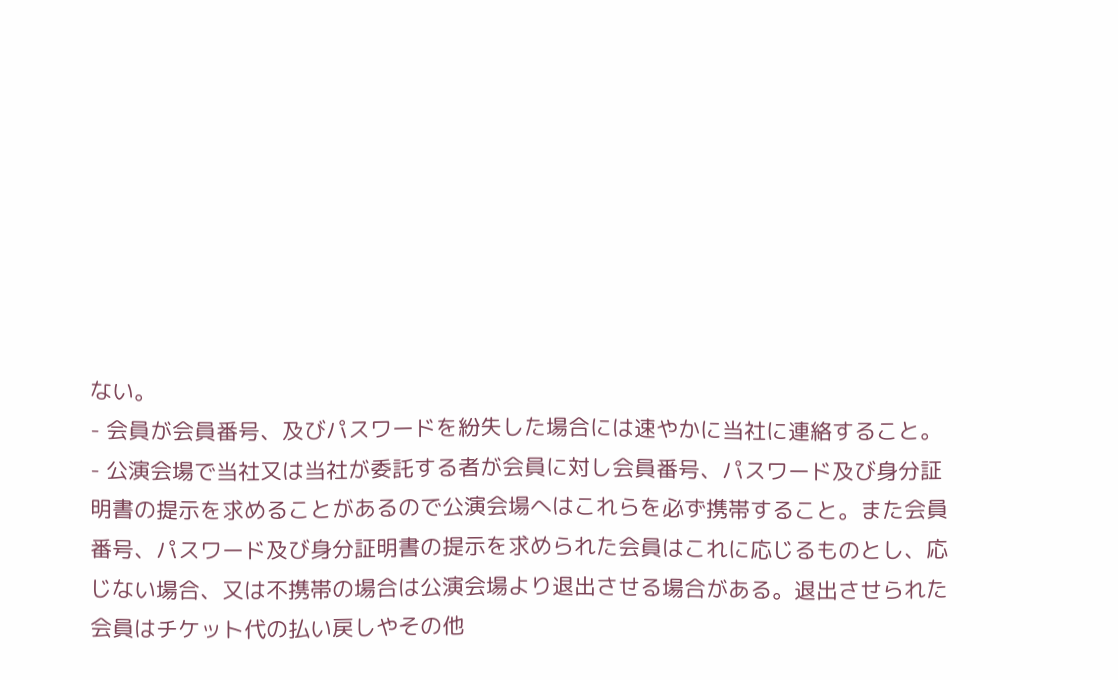ない。
- 会員が会員番号、及びパスワードを紛失した場合には速やかに当社に連絡すること。
- 公演会場で当社又は当社が委託する者が会員に対し会員番号、パスワード及び身分証明書の提示を求めることがあるので公演会場へはこれらを必ず携帯すること。また会員番号、パスワード及び身分証明書の提示を求められた会員はこれに応じるものとし、応じない場合、又は不携帯の場合は公演会場より退出させる場合がある。退出させられた会員はチケット代の払い戻しやその他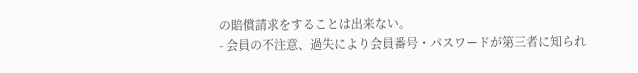の賠償請求をすることは出来ない。
- 会員の不注意、過失により会員番号・パスワードが第三者に知られ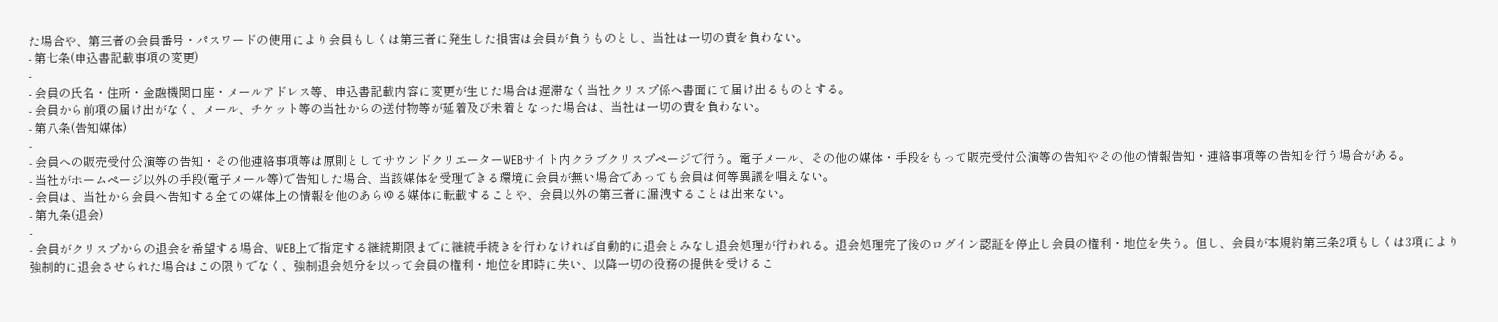た場合や、第三者の会員番号・パスワードの使用により会員もしくは第三者に発生した損害は会員が負うものとし、当社は一切の責を負わない。
- 第七条(申込書記載事項の変更)
-
- 会員の氏名・住所・金融機関口座・メールアドレス等、申込書記載内容に変更が生じた場合は遅滞なく当社クリスプ係へ書面にて届け出るものとする。
- 会員から前項の届け出がなく、メール、チケット等の当社からの送付物等が延着及び未着となった場合は、当社は一切の責を負わない。
- 第八条(告知媒体)
-
- 会員への販売受付公演等の告知・その他連絡事項等は原則としてサウンドクリエーターWEBサイト内クラブクリスプページで行う。電子メール、その他の媒体・手段をもって販売受付公演等の告知やその他の情報告知・連絡事項等の告知を行う場合がある。
- 当社がホームページ以外の手段(電子メール等)で告知した場合、当該媒体を受理できる環境に会員が無い場合であっても会員は何等異議を唱えない。
- 会員は、当社から会員へ告知する全ての媒体上の情報を他のあらゆる媒体に転載することや、会員以外の第三者に漏洩することは出来ない。
- 第九条(退会)
-
- 会員がクリスプからの退会を希望する場合、WEB上で指定する継続期限までに継続手続きを行わなければ自動的に退会とみなし退会処理が行われる。退会処理完了後のログイン認証を停止し会員の権利・地位を失う。但し、会員が本規約第三条2項もしくは3項により強制的に退会させられた場合はこの限りでなく、強制退会処分を以って会員の権利・地位を即時に失い、以降一切の役務の提供を受けるこ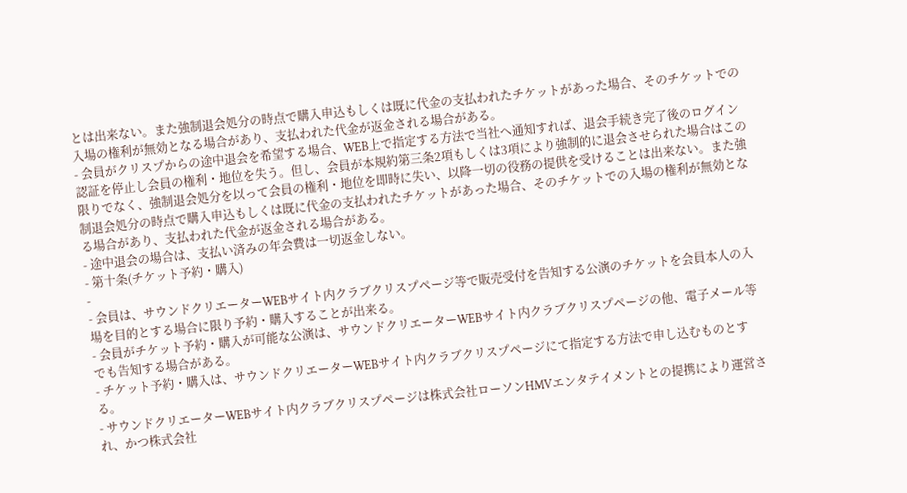とは出来ない。また強制退会処分の時点で購入申込もしくは既に代金の支払われたチケットがあった場合、そのチケットでの入場の権利が無効となる場合があり、支払われた代金が返金される場合がある。
- 会員がクリスプからの途中退会を希望する場合、WEB上で指定する方法で当社へ通知すれば、退会手続き完了後のログイン認証を停止し会員の権利・地位を失う。但し、会員が本規約第三条2項もしくは3項により強制的に退会させられた場合はこの限りでなく、強制退会処分を以って会員の権利・地位を即時に失い、以降一切の役務の提供を受けることは出来ない。また強制退会処分の時点で購入申込もしくは既に代金の支払われたチケットがあった場合、そのチケットでの入場の権利が無効となる場合があり、支払われた代金が返金される場合がある。
- 途中退会の場合は、支払い済みの年会費は一切返金しない。
- 第十条(チケット予約・購入)
-
- 会員は、サウンドクリエーターWEBサイト内クラブクリスプページ等で販売受付を告知する公演のチケットを会員本人の入場を目的とする場合に限り予約・購入することが出来る。
- 会員がチケット予約・購入が可能な公演は、サウンドクリエーターWEBサイト内クラブクリスプページの他、電子メール等でも告知する場合がある。
- チケット予約・購入は、サウンドクリエーターWEBサイト内クラブクリスプページにて指定する方法で申し込むものとする。
- サウンドクリエーターWEBサイト内クラブクリスプページは株式会社ローソンHMVエンタテイメントとの提携により運営され、かつ株式会社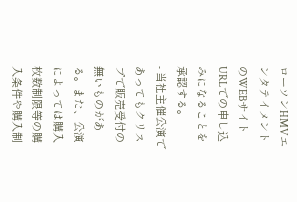ローソンHMVエンタテイメントのWEBサイトURLでの申し込みになることを承認する。
- 当社主催公演であってもクリスプで販売受付の無いものがある。また、公演によっては購入枚数制限等の購入条件や購入制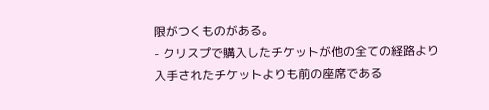限がつくものがある。
- クリスプで購入したチケットが他の全ての経路より入手されたチケットよりも前の座席である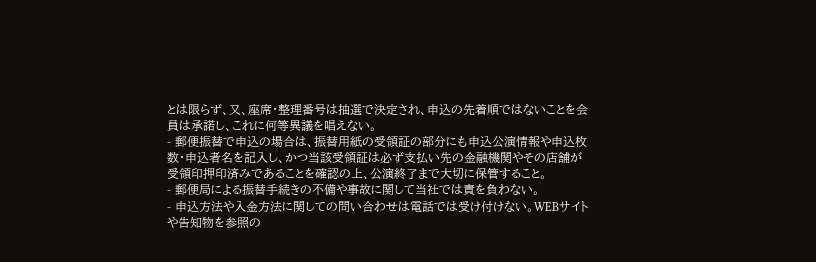とは限らず、又、座席・整理番号は抽選で決定され、申込の先着順ではないことを会員は承諾し、これに何等異議を唱えない。
- 郵便振替で申込の場合は、振替用紙の受領証の部分にも申込公演情報や申込枚数・申込者名を記入し、かつ当該受領証は必ず支払い先の金融機関やその店舗が受領印押印済みであることを確認の上、公演終了まで大切に保管すること。
- 郵便局による振替手続きの不備や事故に関して当社では責を負わない。
- 申込方法や入金方法に関しての問い合わせは電話では受け付けない。WEBサイトや告知物を参照の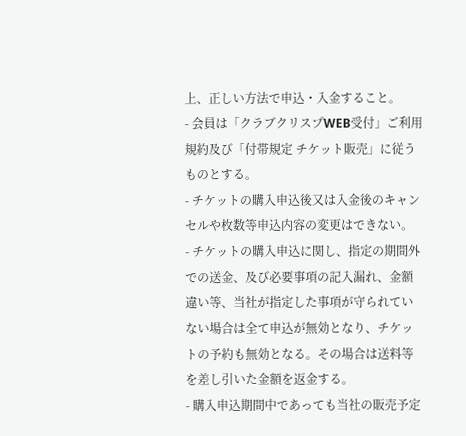上、正しい方法で申込・入金すること。
- 会員は「クラブクリスプWEB受付」ご利用規約及び「付帯規定 チケット販売」に従うものとする。
- チケットの購入申込後又は入金後のキャンセルや枚数等申込内容の変更はできない。
- チケットの購入申込に関し、指定の期間外での送金、及び必要事項の記入漏れ、金額違い等、当社が指定した事項が守られていない場合は全て申込が無効となり、チケットの予約も無効となる。その場合は送料等を差し引いた金額を返金する。
- 購入申込期間中であっても当社の販売予定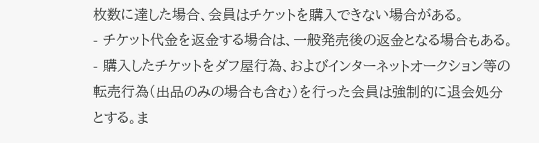枚数に達した場合、会員はチケットを購入できない場合がある。
- チケット代金を返金する場合は、一般発売後の返金となる場合もある。
- 購入したチケットをダフ屋行為、およびインターネットオークション等の転売行為(出品のみの場合も含む)を行った会員は強制的に退会処分とする。ま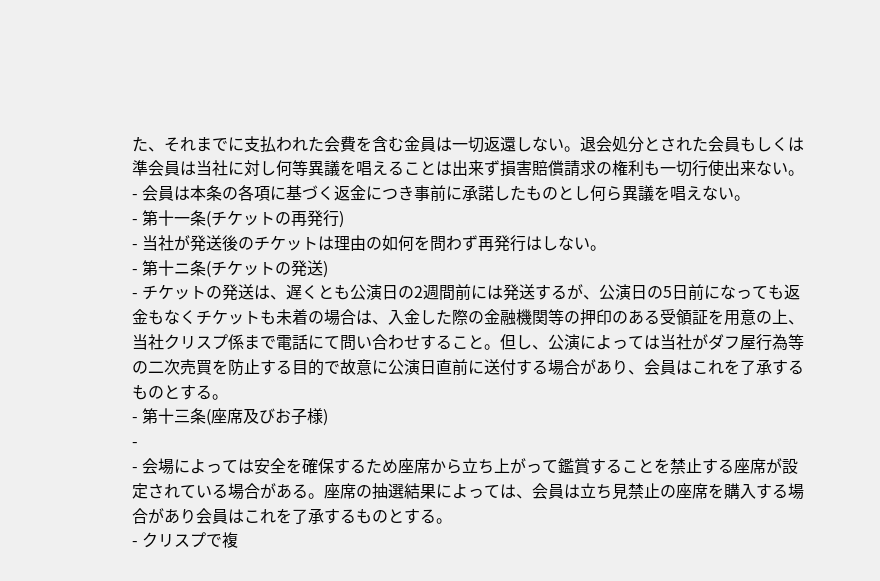た、それまでに支払われた会費を含む金員は一切返還しない。退会処分とされた会員もしくは準会員は当社に対し何等異議を唱えることは出来ず損害賠償請求の権利も一切行使出来ない。
- 会員は本条の各項に基づく返金につき事前に承諾したものとし何ら異議を唱えない。
- 第十一条(チケットの再発行)
- 当社が発送後のチケットは理由の如何を問わず再発行はしない。
- 第十ニ条(チケットの発送)
- チケットの発送は、遅くとも公演日の2週間前には発送するが、公演日の5日前になっても返金もなくチケットも未着の場合は、入金した際の金融機関等の押印のある受領証を用意の上、当社クリスプ係まで電話にて問い合わせすること。但し、公演によっては当社がダフ屋行為等の二次売買を防止する目的で故意に公演日直前に送付する場合があり、会員はこれを了承するものとする。
- 第十三条(座席及びお子様)
-
- 会場によっては安全を確保するため座席から立ち上がって鑑賞することを禁止する座席が設定されている場合がある。座席の抽選結果によっては、会員は立ち見禁止の座席を購入する場合があり会員はこれを了承するものとする。
- クリスプで複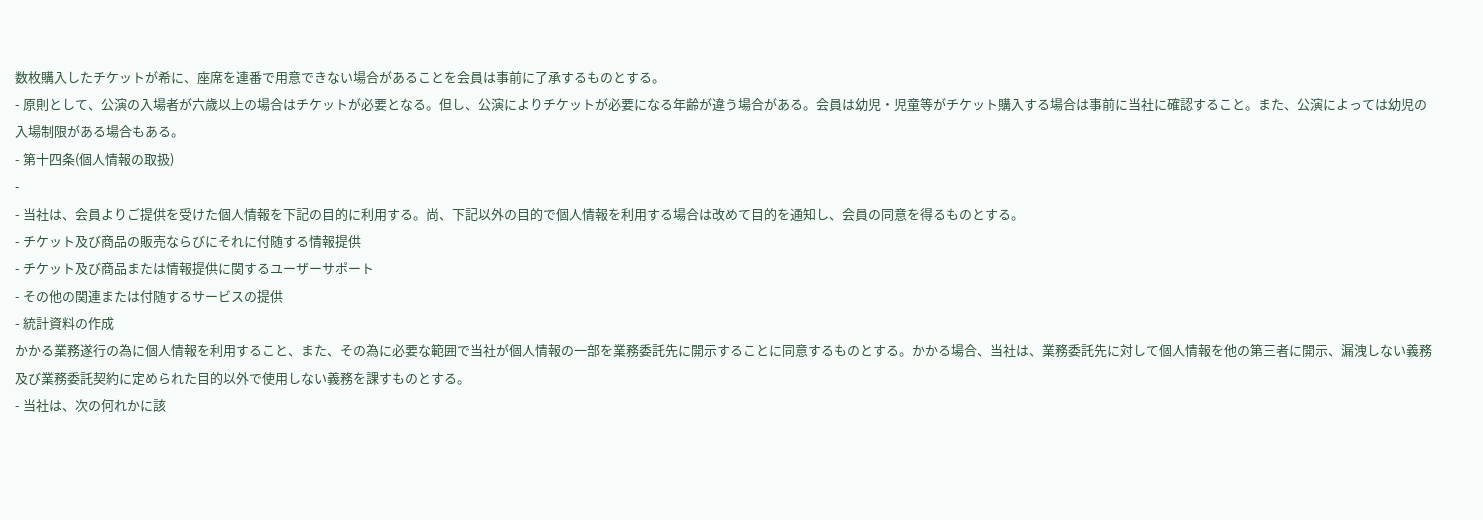数枚購入したチケットが希に、座席を連番で用意できない場合があることを会員は事前に了承するものとする。
- 原則として、公演の入場者が六歳以上の場合はチケットが必要となる。但し、公演によりチケットが必要になる年齢が違う場合がある。会員は幼児・児童等がチケット購入する場合は事前に当社に確認すること。また、公演によっては幼児の入場制限がある場合もある。
- 第十四条(個人情報の取扱)
-
- 当社は、会員よりご提供を受けた個人情報を下記の目的に利用する。尚、下記以外の目的で個人情報を利用する場合は改めて目的を通知し、会員の同意を得るものとする。
- チケット及び商品の販売ならびにそれに付随する情報提供
- チケット及び商品または情報提供に関するユーザーサポート
- その他の関連または付随するサービスの提供
- 統計資料の作成
かかる業務遂行の為に個人情報を利用すること、また、その為に必要な範囲で当社が個人情報の一部を業務委託先に開示することに同意するものとする。かかる場合、当社は、業務委託先に対して個人情報を他の第三者に開示、漏洩しない義務及び業務委託契約に定められた目的以外で使用しない義務を課すものとする。
- 当社は、次の何れかに該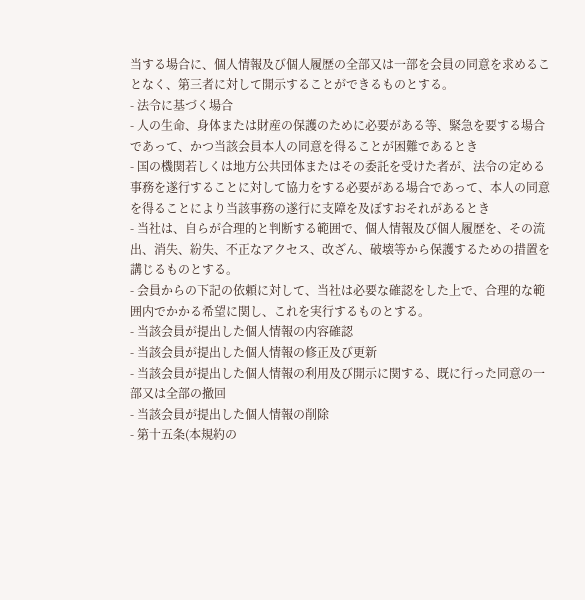当する場合に、個人情報及び個人履歴の全部又は一部を会員の同意を求めることなく、第三者に対して開示することができるものとする。
- 法令に基づく場合
- 人の生命、身体または財産の保護のために必要がある等、緊急を要する場合であって、かつ当該会員本人の同意を得ることが困難であるとき
- 国の機関若しくは地方公共団体またはその委託を受けた者が、法令の定める事務を遂行することに対して協力をする必要がある場合であって、本人の同意を得ることにより当該事務の遂行に支障を及ぼすおそれがあるとき
- 当社は、自らが合理的と判断する範囲で、個人情報及び個人履歴を、その流出、消失、紛失、不正なアクセス、改ざん、破壊等から保護するための措置を講じるものとする。
- 会員からの下記の依頼に対して、当社は必要な確認をした上で、合理的な範囲内でかかる希望に関し、これを実行するものとする。
- 当該会員が提出した個人情報の内容確認
- 当該会員が提出した個人情報の修正及び更新
- 当該会員が提出した個人情報の利用及び開示に関する、既に行った同意の一部又は全部の撤回
- 当該会員が提出した個人情報の削除
- 第十五条(本規約の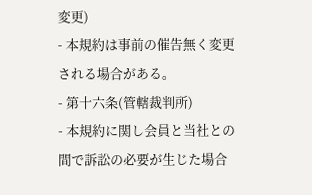変更)
- 本規約は事前の催告無く変更される場合がある。
- 第十六条(管轄裁判所)
- 本規約に関し会員と当社との間で訴訟の必要が生じた場合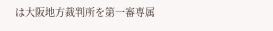は大阪地方裁判所を第一審専属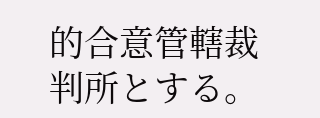的合意管轄裁判所とする。